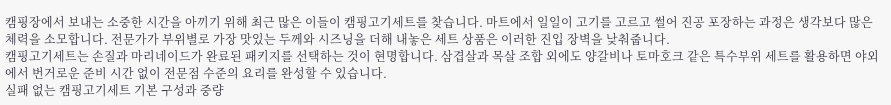캠핑장에서 보내는 소중한 시간을 아끼기 위해 최근 많은 이들이 캠핑고기세트를 찾습니다. 마트에서 일일이 고기를 고르고 썰어 진공 포장하는 과정은 생각보다 많은 체력을 소모합니다. 전문가가 부위별로 가장 맛있는 두께와 시즈닝을 더해 내놓은 세트 상품은 이러한 진입 장벽을 낮춰줍니다.
캠핑고기세트는 손질과 마리네이드가 완료된 패키지를 선택하는 것이 현명합니다. 삼겹살과 목살 조합 외에도 양갈비나 토마호크 같은 특수부위 세트를 활용하면 야외에서 번거로운 준비 시간 없이 전문점 수준의 요리를 완성할 수 있습니다.
실패 없는 캠핑고기세트 기본 구성과 중량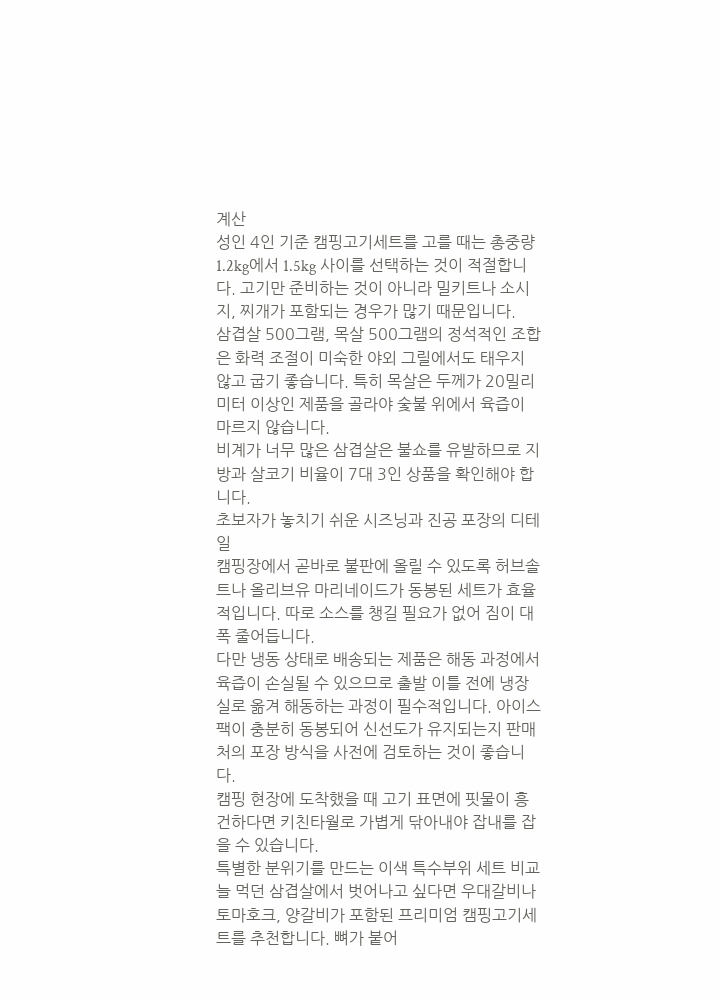계산
성인 4인 기준 캠핑고기세트를 고를 때는 총중량 1.2kg에서 1.5kg 사이를 선택하는 것이 적절합니다. 고기만 준비하는 것이 아니라 밀키트나 소시지, 찌개가 포함되는 경우가 많기 때문입니다.
삼겹살 500그램, 목살 500그램의 정석적인 조합은 화력 조절이 미숙한 야외 그릴에서도 태우지 않고 굽기 좋습니다. 특히 목살은 두께가 20밀리미터 이상인 제품을 골라야 숯불 위에서 육즙이 마르지 않습니다.
비계가 너무 많은 삼겹살은 불쇼를 유발하므로 지방과 살코기 비율이 7대 3인 상품을 확인해야 합니다.
초보자가 놓치기 쉬운 시즈닝과 진공 포장의 디테일
캠핑장에서 곧바로 불판에 올릴 수 있도록 허브솔트나 올리브유 마리네이드가 동봉된 세트가 효율적입니다. 따로 소스를 챙길 필요가 없어 짐이 대폭 줄어듭니다.
다만 냉동 상태로 배송되는 제품은 해동 과정에서 육즙이 손실될 수 있으므로 출발 이틀 전에 냉장실로 옮겨 해동하는 과정이 필수적입니다. 아이스팩이 충분히 동봉되어 신선도가 유지되는지 판매처의 포장 방식을 사전에 검토하는 것이 좋습니다.
캠핑 현장에 도착했을 때 고기 표면에 핏물이 흥건하다면 키친타월로 가볍게 닦아내야 잡내를 잡을 수 있습니다.
특별한 분위기를 만드는 이색 특수부위 세트 비교
늘 먹던 삼겹살에서 벗어나고 싶다면 우대갈비나 토마호크, 양갈비가 포함된 프리미엄 캠핑고기세트를 추천합니다. 뼈가 붙어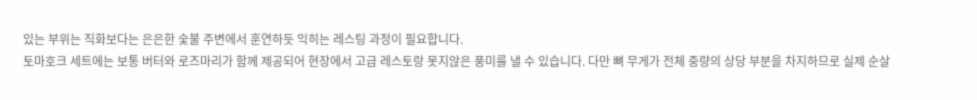있는 부위는 직화보다는 은은한 숯불 주변에서 훈연하듯 익히는 레스팅 과정이 필요합니다.
토마호크 세트에는 보통 버터와 로즈마리가 함께 제공되어 현장에서 고급 레스토랑 못지않은 풍미를 낼 수 있습니다. 다만 뼈 무게가 전체 중량의 상당 부분을 차지하므로 실제 순살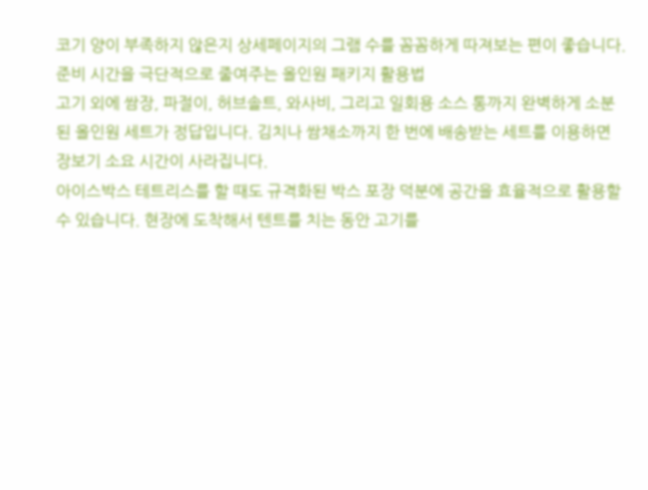코기 양이 부족하지 않은지 상세페이지의 그램 수를 꼼꼼하게 따져보는 편이 좋습니다.
준비 시간을 극단적으로 줄여주는 올인원 패키지 활용법
고기 외에 쌈장, 파절이, 허브솔트, 와사비, 그리고 일회용 소스 통까지 완벽하게 소분된 올인원 세트가 정답입니다. 김치나 쌈채소까지 한 번에 배송받는 세트를 이용하면 장보기 소요 시간이 사라집니다.
아이스박스 테트리스를 할 때도 규격화된 박스 포장 덕분에 공간을 효율적으로 활용할 수 있습니다. 현장에 도착해서 텐트를 치는 동안 고기를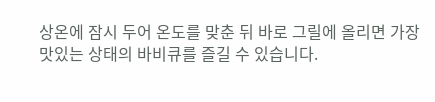상온에 잠시 두어 온도를 맞춘 뒤 바로 그릴에 올리면 가장 맛있는 상태의 바비큐를 즐길 수 있습니다.